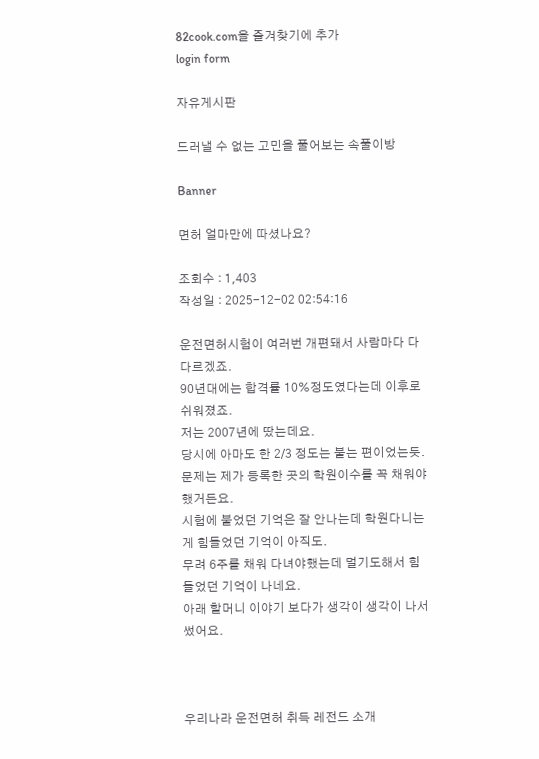82cook.com을 즐겨찾기에 추가
login form

자유게시판

드러낼 수 없는 고민을 풀어보는 속풀이방

Banner

면허 얼마만에 따셨나요?

조회수 : 1,403
작성일 : 2025-12-02 02:54:16

운전면허시험이 여러번 개편돼서 사람마다 다 다르겠죠.
90년대에는 합격률 10%정도였다는데 이후로 쉬워졌죠.
저는 2007년에 땄는데요.
당시에 아마도 한 2/3 정도는 붙는 편이었는듯.
문제는 제가 등록한 곳의 학원이수를 꼭 채워야했거든요.
시험에 붙었던 기억은 잘 안나는데 학원다니는게 힘들었던 기억이 아직도.
무려 6주를 채워 다녀야했는데 멀기도해서 힘들었던 기억이 나네요.
아래 할머니 이야기 보다가 생각이 생각이 나서 썼어요.



우리나라 운전면허 취득 레전드 소개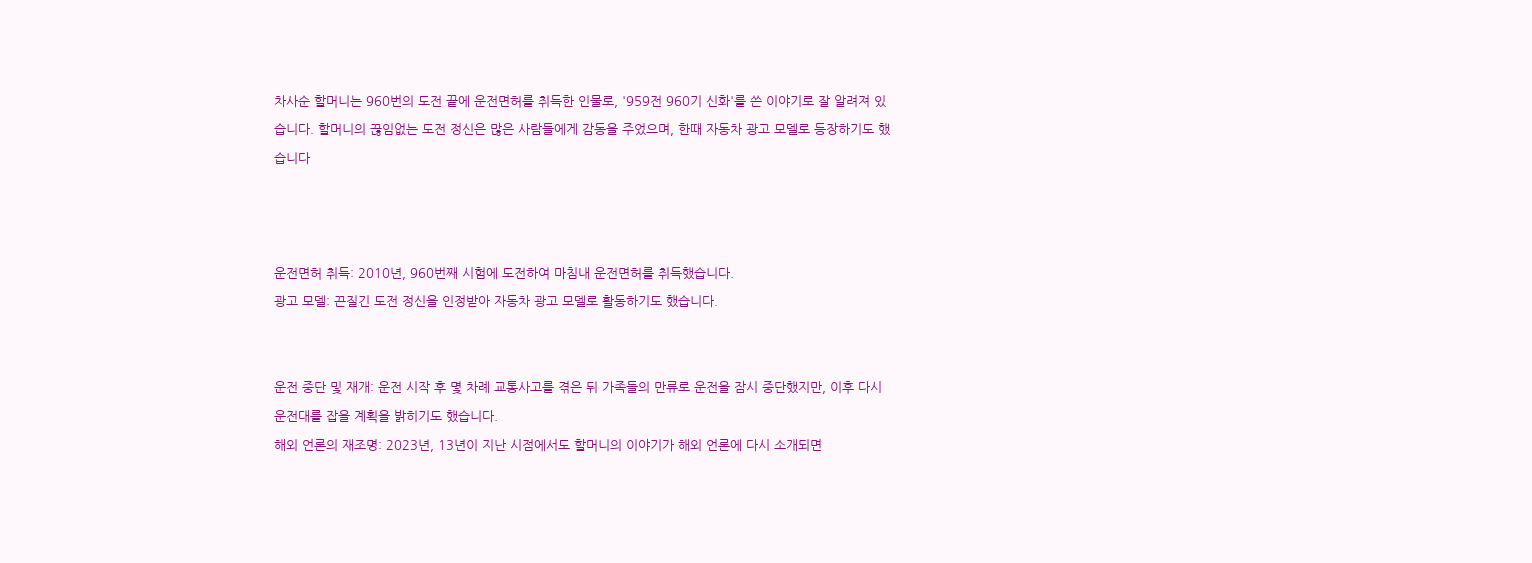차사순 할머니는 960번의 도전 끝에 운전면허를 취득한 인물로, '959전 960기 신화'를 쓴 이야기로 잘 알려져 있습니다. 할머니의 끊임없는 도전 정신은 많은 사람들에게 감동을 주었으며, 한때 자동차 광고 모델로 등장하기도 했습니다



운전면허 취득: 2010년, 960번째 시험에 도전하여 마침내 운전면허를 취득했습니다.
광고 모델: 끈질긴 도전 정신을 인정받아 자동차 광고 모델로 활동하기도 했습니다.


운전 중단 및 재개: 운전 시작 후 몇 차례 교통사고를 겪은 뒤 가족들의 만류로 운전을 잠시 중단했지만, 이후 다시 운전대를 잡을 계획을 밝히기도 했습니다.
해외 언론의 재조명: 2023년, 13년이 지난 시점에서도 할머니의 이야기가 해외 언론에 다시 소개되면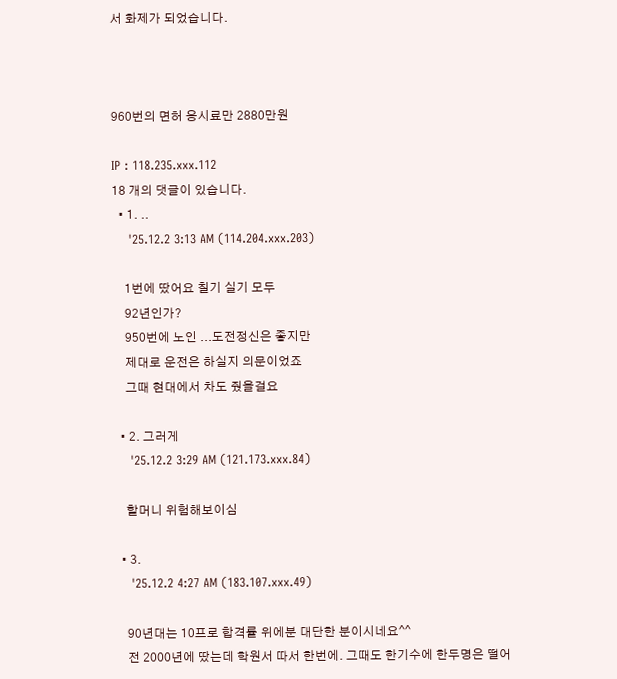서 화제가 되었습니다.



960번의 면허 응시료만 2880만원

IP : 118.235.xxx.112
18 개의 댓글이 있습니다.
  • 1. ..
    '25.12.2 3:13 AM (114.204.xxx.203)

    1번에 땄어요 칠기 실기 모두
    92년인가?
    950번에 노인 ...도전정신은 좋지만
    제대로 운전은 하실지 의문이었죠
    그때 현대에서 차도 줬을걸요

  • 2. 그러게
    '25.12.2 3:29 AM (121.173.xxx.84)

    할머니 위험해보이심

  • 3.
    '25.12.2 4:27 AM (183.107.xxx.49)

    90년대는 10프로 합격률 위에분 대단한 분이시네요^^
    전 2000년에 땄는데 학원서 따서 한번에. 그때도 한기수에 한두명은 떨어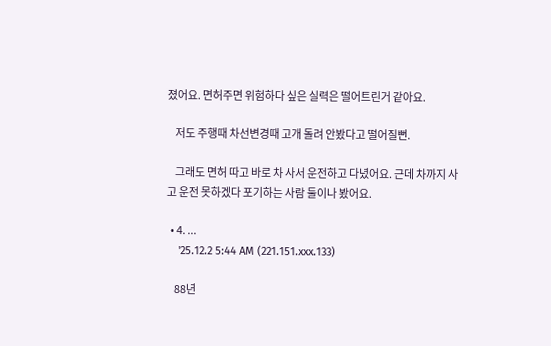졌어요. 면허주면 위험하다 싶은 실력은 떨어트린거 같아요.

    저도 주행때 차선변경때 고개 돌려 안봤다고 떨어질뻔.

    그래도 면허 따고 바로 차 사서 운전하고 다녔어요. 근데 차까지 사고 운전 못하겠다 포기하는 사람 둘이나 봤어요.

  • 4. ...
    '25.12.2 5:44 AM (221.151.xxx.133)

    88년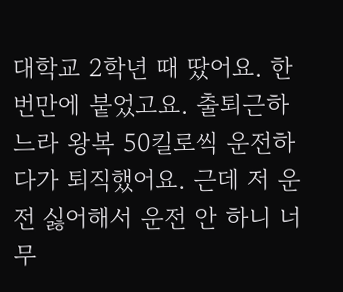대학교 2학년 때 땄어요. 한 번만에 붙었고요. 출퇴근하느라 왕복 50킬로씩 운전하다가 퇴직했어요. 근데 저 운전 싫어해서 운전 안 하니 너무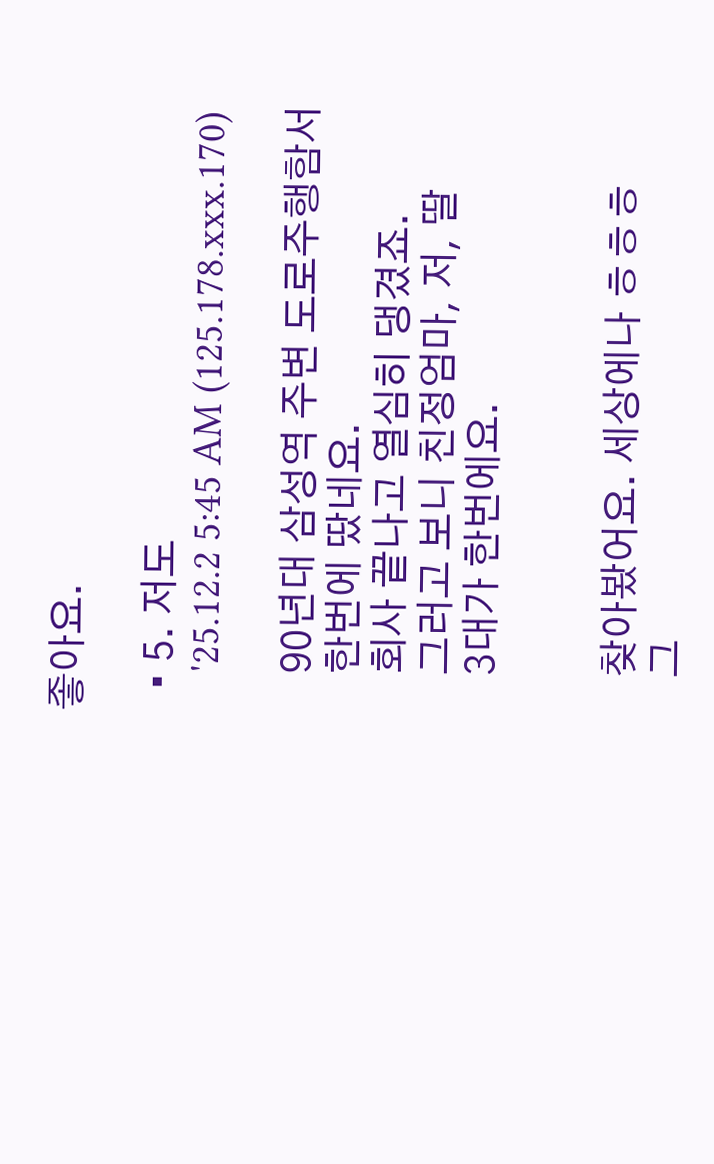좋아요.

  • 5. 저도
    '25.12.2 5:45 AM (125.178.xxx.170)

    90년대 삼성역 주변 도로주행함서
    한번에 땄네요.
    회사 끝나고 열심히 댕겼죠.
    그러고 보니 친정엄마, 저, 딸
    3대가 한번에요.


    찾아봤어요. 세상에나 ㅎㅎㅎ
    그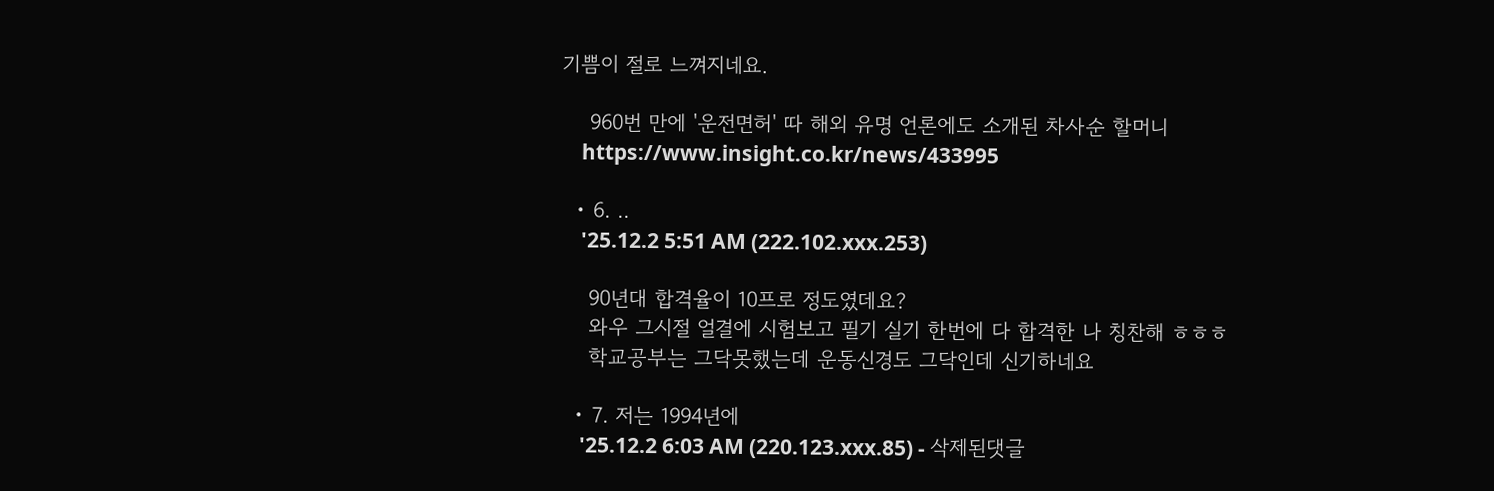기쁨이 절로 느껴지네요.

    960번 만에 '운전면허' 따 해외 유명 언론에도 소개된 차사순 할머니
    https://www.insight.co.kr/news/433995

  • 6. ..
    '25.12.2 5:51 AM (222.102.xxx.253)

    90년대 합격율이 10프로 정도였데요?
    와우 그시절 얼결에 시험보고 필기 실기 한번에 다 합격한 나 칭찬해 ㅎㅎㅎ
    학교공부는 그닥못했는데 운동신경도 그닥인데 신기하네요

  • 7. 저는 1994년에
    '25.12.2 6:03 AM (220.123.xxx.85) - 삭제된댓글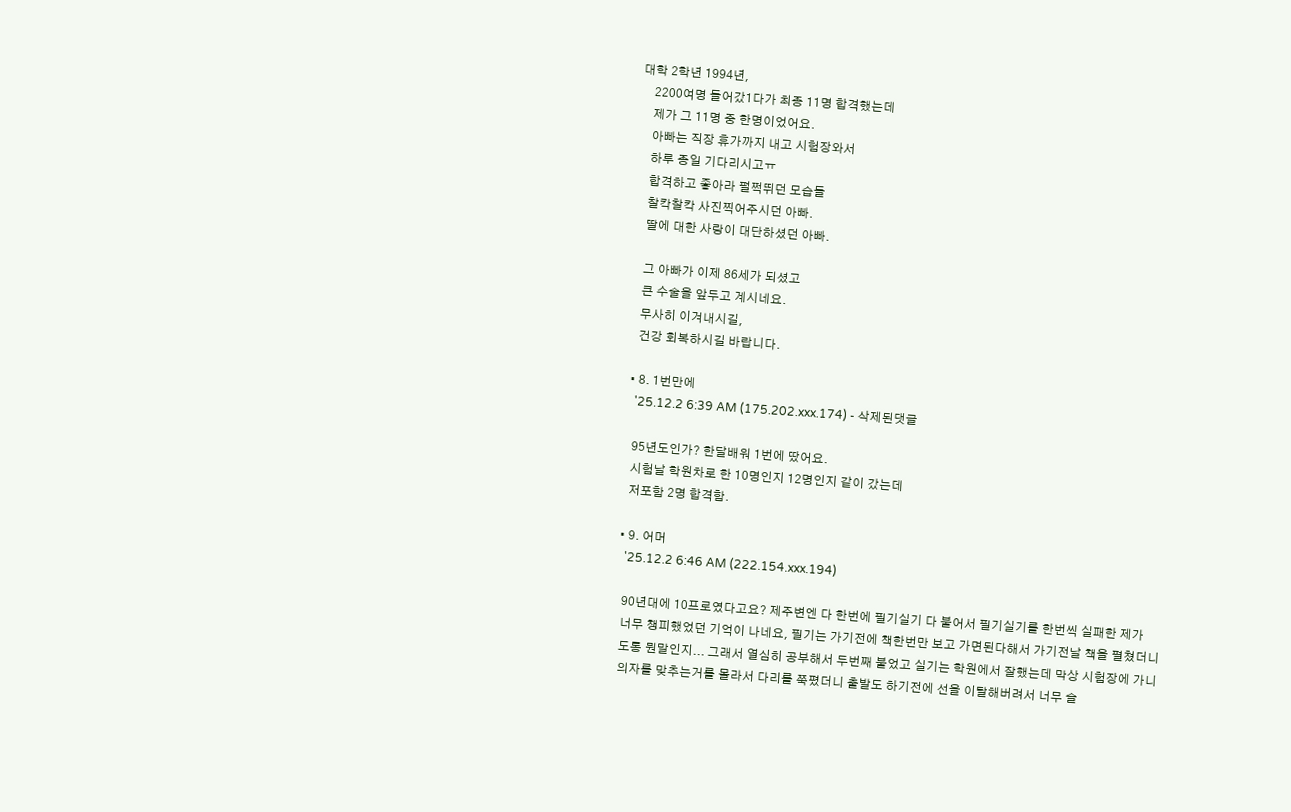대학 2학년 1994년,
    2200여명 들어갔1다가 최종 11명 합격했는데
    제가 그 11명 중 한명이었어요.
    아빠는 직장 휴가까지 내고 시험장와서
    하루 종일 기다리시고ㅠ
    합격하고 좋아라 펄쩍뛰던 모습들
    찰칵찰칵 사진찍어주시던 아빠.
    딸에 대한 사랑이 대단하셨던 아빠.

    그 아빠가 이제 86세가 되셨고
    큰 수술을 앞두고 계시네요.
    무사히 이겨내시길,
    건강 회복하시길 바랍니다.

  • 8. 1번만에
    '25.12.2 6:39 AM (175.202.xxx.174) - 삭제된댓글

    95년도인가? 한달배워 1번에 땄어요.
    시험날 학원차로 한 10명인지 12명인지 같이 갔는데
    저포함 2명 합격함.

  • 9. 어머
    '25.12.2 6:46 AM (222.154.xxx.194)

    90년대에 10프로였다고요? 제주변엔 다 한번에 필기실기 다 붙어서 필기실기를 한번씩 실패한 제가
    너무 챙피했었던 기억이 나네요, 필기는 가기전에 책한번만 보고 가면된다해서 가기전날 책을 펼쳤더니
    도통 뭔말인지... 그래서 열심히 공부해서 두번째 붙었고 실기는 학원에서 잘했는데 막상 시험장에 가니
    의자를 맞추는거를 몰라서 다리를 쭉폈더니 출발도 하기전에 선을 이탈해버려서 너무 슬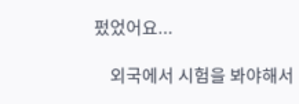펐었어요...

    외국에서 시험을 봐야해서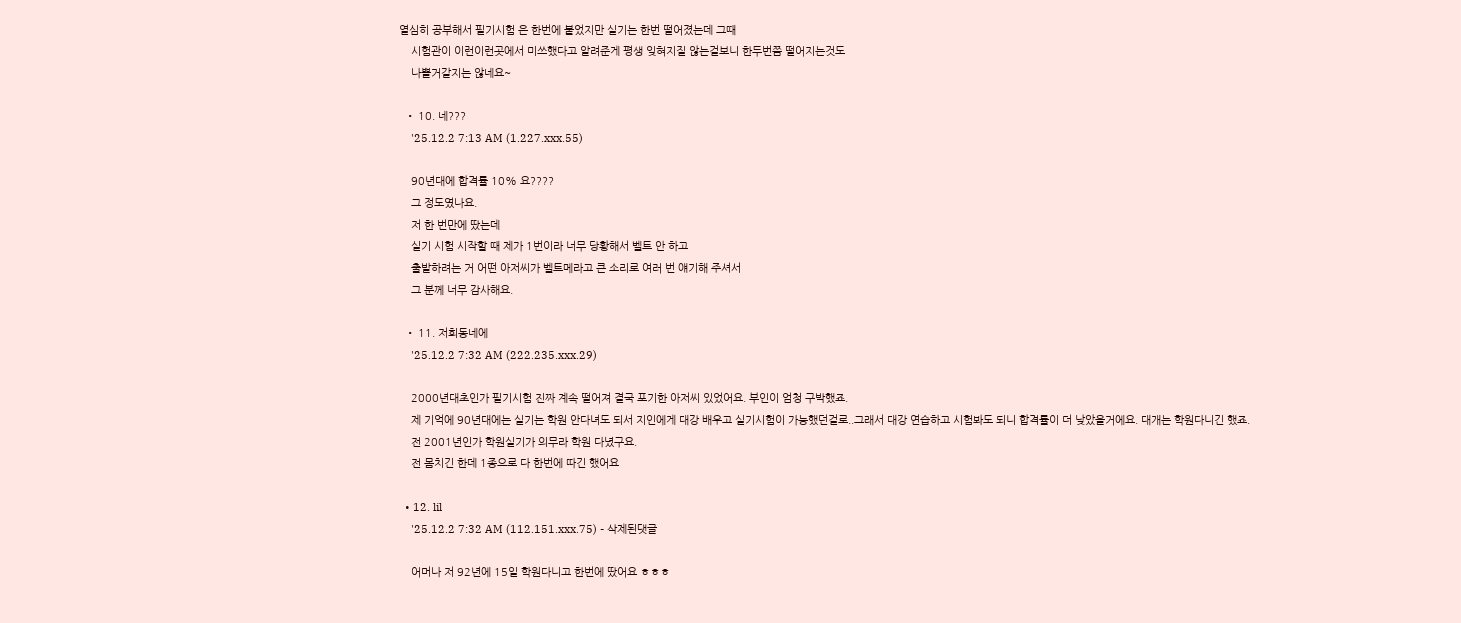열심히 공부해서 필기시험 은 한번에 붙었지만 실기는 한번 떨어졌는데 그때
    시험관이 이런이런곳에서 미쓰했다고 알려준게 평생 잊혀지질 않는걸보니 한두번쯤 떨어지는것도
    나쁠거같지는 않네요~

  • 10. 네???
    '25.12.2 7:13 AM (1.227.xxx.55)

    90년대에 합격률 10% 요????
    그 정도였나요.
    저 한 번만에 땄는데
    실기 시험 시작할 때 제가 1번이라 너무 당황해서 벨트 안 하고
    출발하려는 거 어떤 아저씨가 벨트메라고 큰 소리로 여러 번 얘기해 주셔서
    그 분께 너무 감사해요.

  • 11. 저희동네에
    '25.12.2 7:32 AM (222.235.xxx.29)

    2000년대초인가 필기시험 진짜 계속 떨어져 결국 포기한 아저씨 있었어요. 부인이 엄청 구박했죠.
    제 기억에 90년대에는 실기는 학원 안다녀도 되서 지인에게 대강 배우고 실기시험이 가능했던걸로..그래서 대강 연습하고 시험봐도 되니 합격률이 더 낮았을거에요. 대개는 학원다니긴 했죠.
    전 2001년인가 학원실기가 의무라 학원 다녔구요.
    전 몸치긴 한데 1종으로 다 한번에 따긴 했어요

  • 12. lil
    '25.12.2 7:32 AM (112.151.xxx.75) - 삭제된댓글

    어머나 저 92년에 15일 학원다니고 한번에 땄어요 ㅎㅎㅎ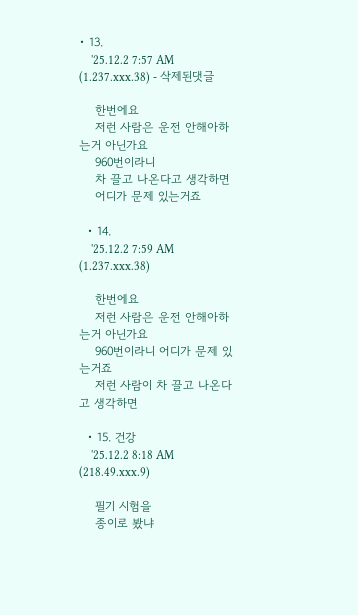• 13.
    '25.12.2 7:57 AM (1.237.xxx.38) - 삭제된댓글

    한번에요
    저런 사람은 운전 안해아하는거 아닌가요
    960번이라니
    차 끌고 나온다고 생각하면
    어디가 문제 있는거죠

  • 14.
    '25.12.2 7:59 AM (1.237.xxx.38)

    한번에요
    저런 사람은 운전 안해아하는거 아닌가요
    960번이라니 어디가 문제 있는거죠
    저런 사람이 차 끌고 나온다고 생각하면

  • 15. 건강
    '25.12.2 8:18 AM (218.49.xxx.9)

    필기 시험을
    종이로 봤냐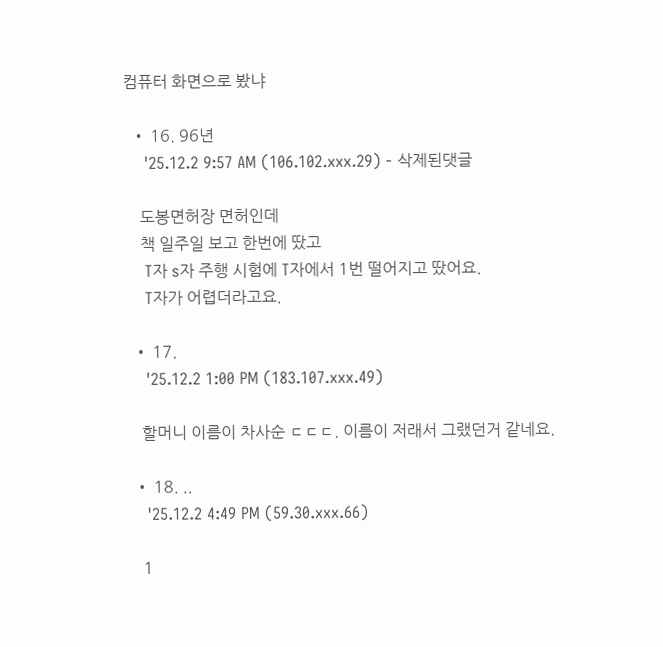컴퓨터 화면으로 봤냐

  • 16. 96년
    '25.12.2 9:57 AM (106.102.xxx.29) - 삭제된댓글

    도봉면허장 면허인데
    책 일주일 보고 한번에 땄고
    T자 s자 주행 시험에 T자에서 1번 떨어지고 땄어요.
    T자가 어렵더라고요.

  • 17.
    '25.12.2 1:00 PM (183.107.xxx.49)

    할머니 이름이 차사순 ㄷㄷㄷ. 이름이 저래서 그랬던거 같네요.

  • 18. ..
    '25.12.2 4:49 PM (59.30.xxx.66)

    1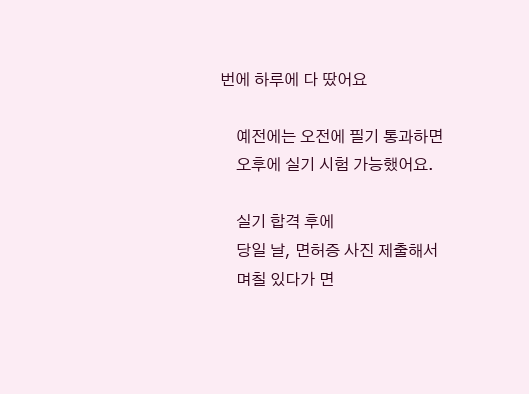번에 하루에 다 땄어요

    예전에는 오전에 필기 통과하면
    오후에 실기 시험 가능했어요.

    실기 합격 후에
    당일 날, 면허증 사진 제출해서
    며칠 있다가 면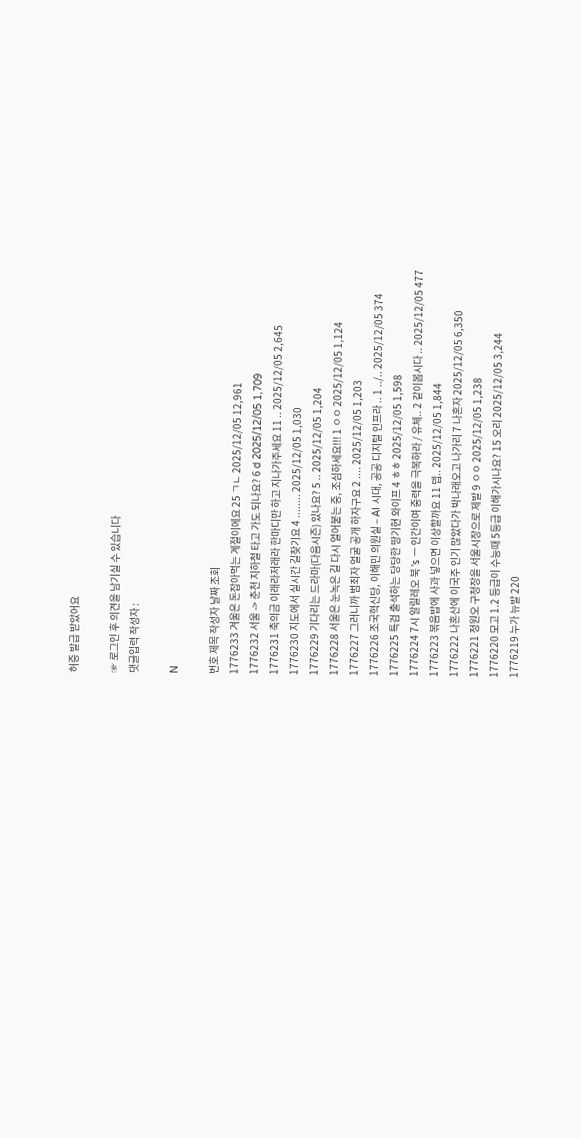허증 발급 받았어요

☞ 로그인 후 의견을 남기실 수 있습니다
댓글입력 작성자 :

N

번호 제목 작성자 날짜 조회
1776233 겨울은 돈잡아먹는 계절이에요 25 ㄱㄴ 2025/12/05 12,961
1776232 서울 -> 춘천 지하철 타고 가도 되나요? 6 d 2025/12/05 1,709
1776231 축의금 이래라저래라 한마디만 하고 지나가주세요 11 .. 2025/12/05 2,645
1776230 지도에서 실시간 길찾기요 4 ........ 2025/12/05 1,030
1776229 기다리는 드라마(다음시즌) 있나요? 5 .. 2025/12/05 1,204
1776228 서울은 눈녹은 길 다시 얼어붙는 중, 조심하세요!!! 1 ㅇㅇ 2025/12/05 1,124
1776227 그러니까 범죄자 얼굴 공개 하자구요 2 .... 2025/12/05 1,203
1776226 조국혁신당, 이해민 의원실 – AI 시대, 공공 디지털 인프라 .. 1 ../.. 2025/12/05 374
1776225 특검 출석하는 당당한 땅기현 와이프 4 ㅎㅎ 2025/12/05 1,598
1776224 7시 알릴레오 북 's ㅡ 인간이여 중력을 극복하라 / 유체.. 2 같이봅시다 .. 2025/12/05 477
1776223 볶음밥에 사과 넣으면 이상할까요 11 뎁.. 2025/12/05 1,844
1776222 나혼산에 이국주 인기 많았다가 박나래오고 나가리 7 나혼자 2025/12/05 6,350
1776221 정원오 구청장을 서울시장으로 제발 9 ㅇㅇ 2025/12/05 1,238
1776220 모고 1.2 등급이 수능때 5등급 이해가시나요? 15 오리 2025/12/05 3,244
1776219 누가 뉴발 220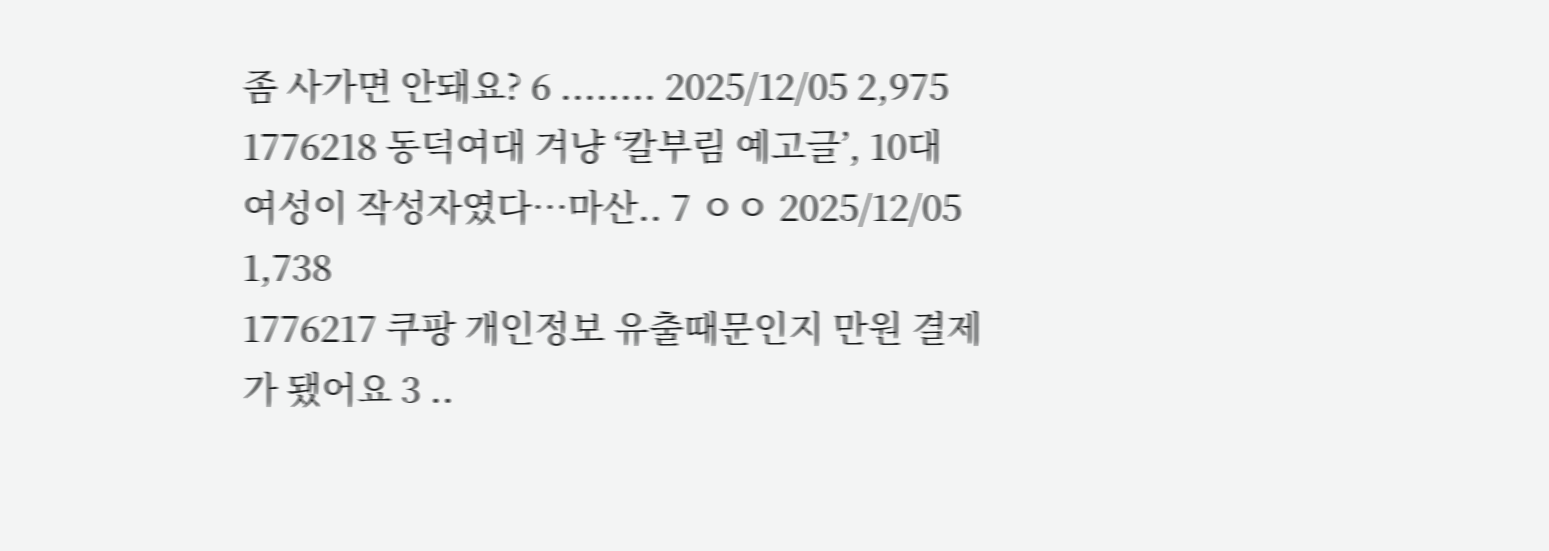좀 사가면 안돼요? 6 ........ 2025/12/05 2,975
1776218 동덕여대 겨냥 ‘칼부림 예고글’, 10대 여성이 작성자였다…마산.. 7 ㅇㅇ 2025/12/05 1,738
1776217 쿠팡 개인정보 유출때문인지 만원 결제가 됐어요 3 ..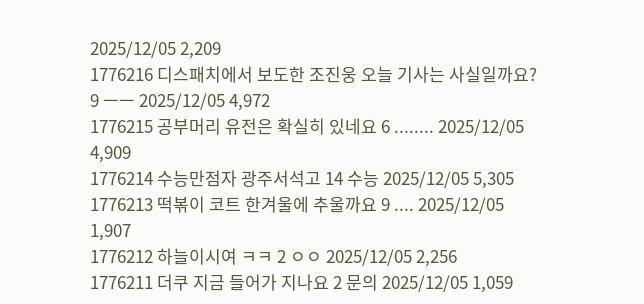2025/12/05 2,209
1776216 디스패치에서 보도한 조진웅 오늘 기사는 사실일까요? 9 ㅡㅡ 2025/12/05 4,972
1776215 공부머리 유전은 확실히 있네요 6 ........ 2025/12/05 4,909
1776214 수능만점자 광주서석고 14 수능 2025/12/05 5,305
1776213 떡볶이 코트 한겨울에 추울까요 9 .... 2025/12/05 1,907
1776212 하늘이시여 ㅋㅋ 2 ㅇㅇ 2025/12/05 2,256
1776211 더쿠 지금 들어가 지나요 2 문의 2025/12/05 1,059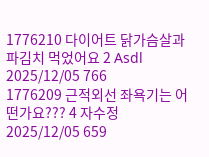1776210 다이어트 닭가슴살과 파김치 먹었어요 2 Asdl 2025/12/05 766
1776209 근적외선 좌욕기는 어떤가요??? 4 자수정 2025/12/05 659